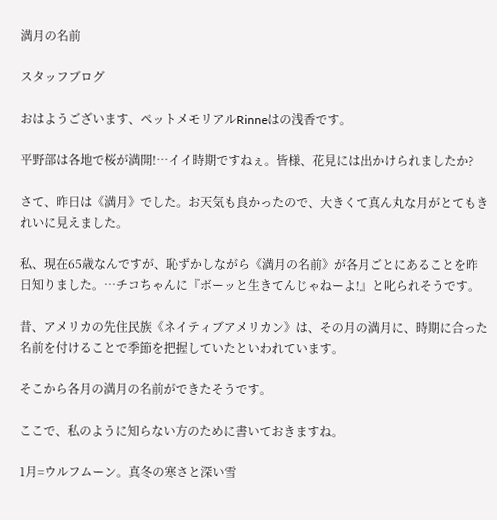満月の名前

スタッフブログ

おはようございます、ペットメモリアルRinneはの浅香です。

平野部は各地で桜が満開!…イイ時期ですねぇ。皆様、花見には出かけられましたか?

さて、昨日は《満月》でした。お天気も良かったので、大きくて真ん丸な月がとてもきれいに見えました。

私、現在65歳なんですが、恥ずかしながら《満月の名前》が各月ごとにあることを昨日知りました。…チコちゃんに『ボーッと生きてんじゃねーよ!』と叱られそうです。

昔、アメリカの先住民族《ネイティブアメリカン》は、その月の満月に、時期に合った名前を付けることで季節を把握していたといわれています。

そこから各月の満月の名前ができたそうです。

ここで、私のように知らない方のために書いておきますね。

1月=ウルフムーン。真冬の寒さと深い雪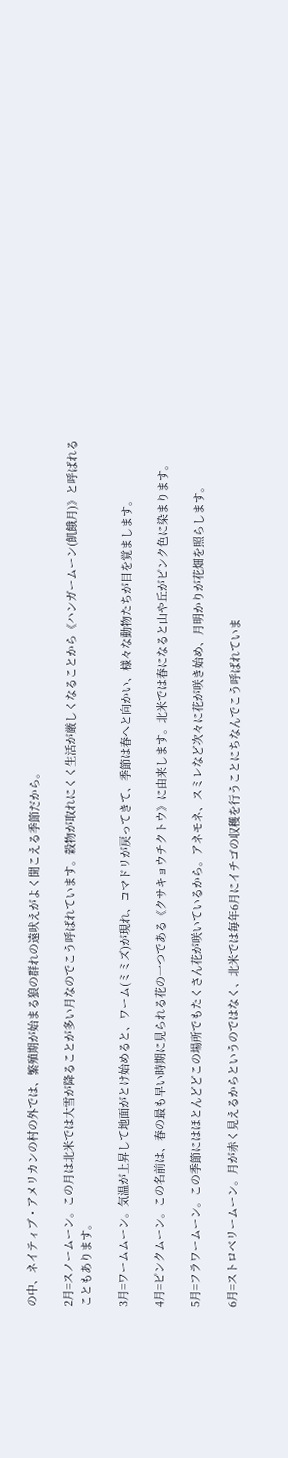の中、ネイティブ・アメリカンの村の外では、繁殖期が始まる狼の群れの遠吠えがよく聞こえる季節だから。

2月=スノームーン。この月は北米では大雪が降ることが多い月なのでこう呼ばれています。穀物が取れにくく生活が厳しくなることから《ハンガームーン(飢餓月)》と呼ばれることもあります。

3月=ワームムーン。気温が上昇して地面がとけ始めると、ワーム(ミミズ)が現れ、コマドリが戻ってきて、季節は春へと向かい、様々な動物たちが目を覚まします。

4月=ピンクムーン。この名前は、春の最も早い時期に見られる花の一つである《クサキョウチクトウ》に由来します。北米では春になると山や丘がピンク色に染まります。

5月=フラワームーン。この季節にはほとんどどこの場所でもたくさん花が咲いているから。アネモネ、スミレなど次々に花が咲き始め、月明かりが花畑を照らします。

6月=ストロベリームーン。月が赤く見えるからというのではなく、北米では毎年6月にイチゴの収穫を行うことにちなんでこう呼ばれていま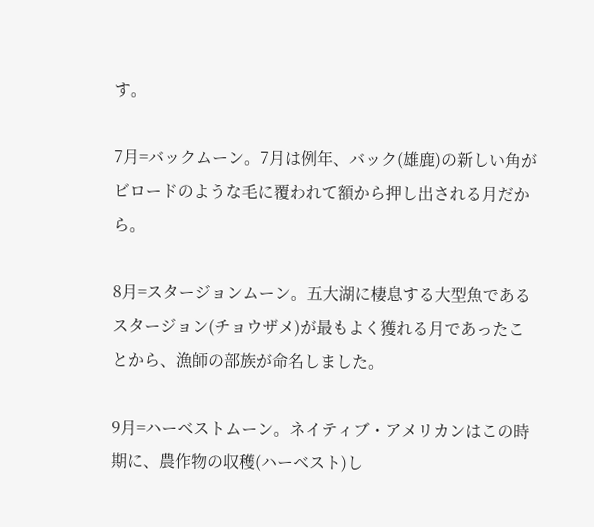す。

7月=バックムーン。7月は例年、バック(雄鹿)の新しい角がビロードのような毛に覆われて額から押し出される月だから。

8月=スタージョンムーン。五大湖に棲息する大型魚であるスタージョン(チョウザメ)が最もよく獲れる月であったことから、漁師の部族が命名しました。

9月=ハーベストムーン。ネイティブ・アメリカンはこの時期に、農作物の収穫(ハーベスト)し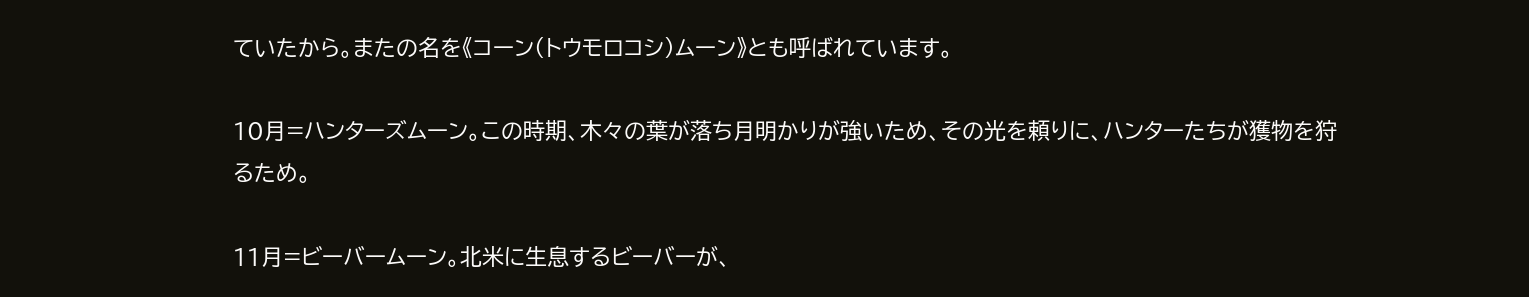ていたから。またの名を《コーン(トウモロコシ)ムーン》とも呼ばれています。

10月=ハンターズムーン。この時期、木々の葉が落ち月明かりが強いため、その光を頼りに、ハンターたちが獲物を狩るため。

11月=ビーバームーン。北米に生息するビーバーが、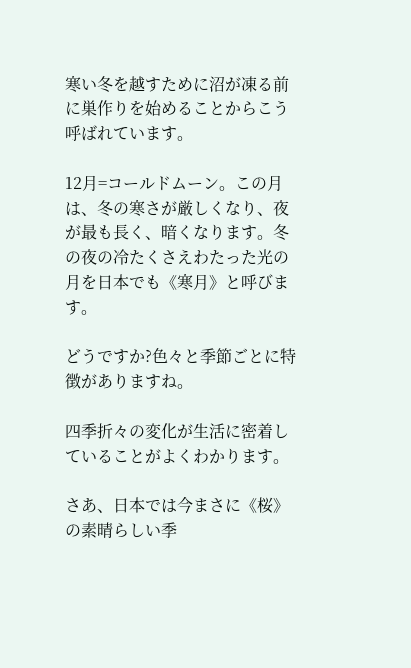寒い冬を越すために沼が凍る前に巣作りを始めることからこう呼ばれています。

12月=コールドムーン。この月は、冬の寒さが厳しくなり、夜が最も長く、暗くなります。冬の夜の冷たくさえわたった光の月を日本でも《寒月》と呼びます。

どうですか?色々と季節ごとに特徴がありますね。

四季折々の変化が生活に密着していることがよくわかります。

さあ、日本では今まさに《桜》の素晴らしい季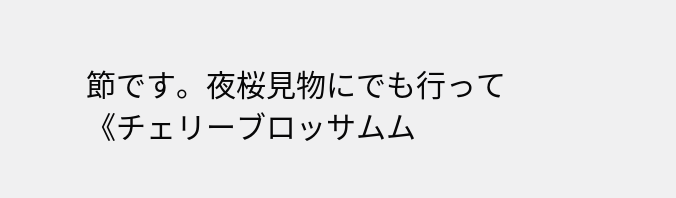節です。夜桜見物にでも行って《チェリーブロッサムム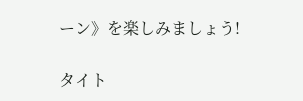ーン》を楽しみましょう!

タイト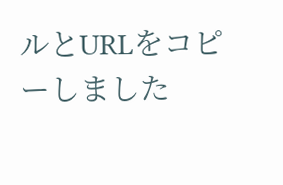ルとURLをコピーしました